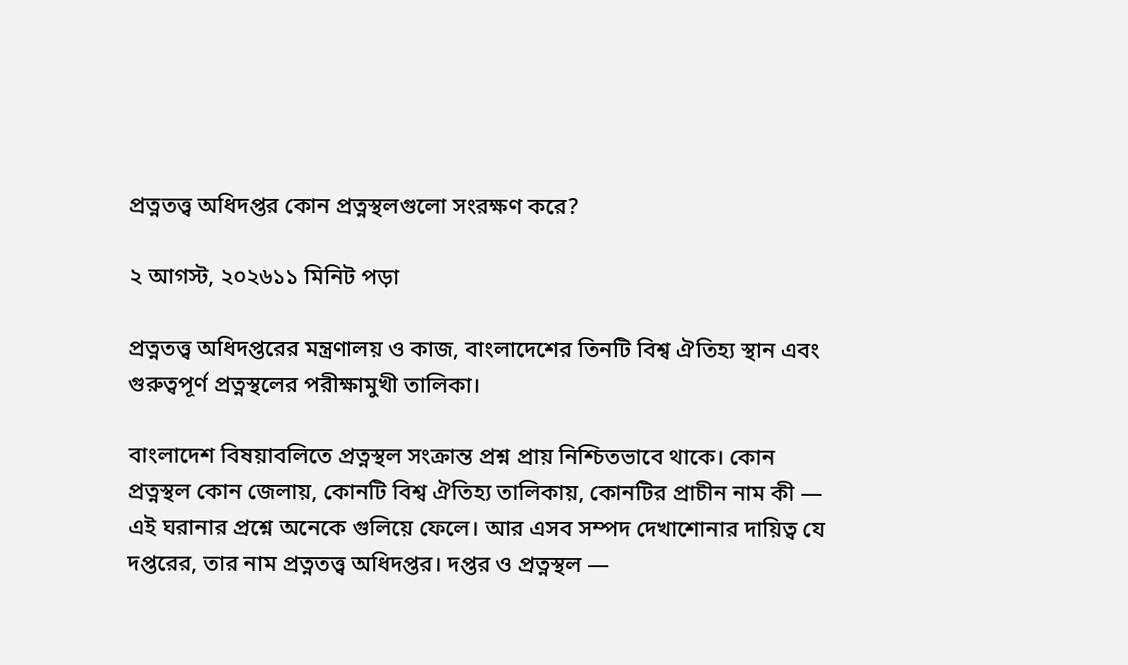প্রত্নতত্ত্ব অধিদপ্তর কোন প্রত্নস্থলগুলো সংরক্ষণ করে?

২ আগস্ট, ২০২৬১১ মিনিট পড়া

প্রত্নতত্ত্ব অধিদপ্তরের মন্ত্রণালয় ও কাজ, বাংলাদেশের তিনটি বিশ্ব ঐতিহ্য স্থান এবং গুরুত্বপূর্ণ প্রত্নস্থলের পরীক্ষামুখী তালিকা।

বাংলাদেশ বিষয়াবলিতে প্রত্নস্থল সংক্রান্ত প্রশ্ন প্রায় নিশ্চিতভাবে থাকে। কোন প্রত্নস্থল কোন জেলায়, কোনটি বিশ্ব ঐতিহ্য তালিকায়, কোনটির প্রাচীন নাম কী — এই ঘরানার প্রশ্নে অনেকে গুলিয়ে ফেলে। আর এসব সম্পদ দেখাশোনার দায়িত্ব যে দপ্তরের, তার নাম প্রত্নতত্ত্ব অধিদপ্তর। দপ্তর ও প্রত্নস্থল —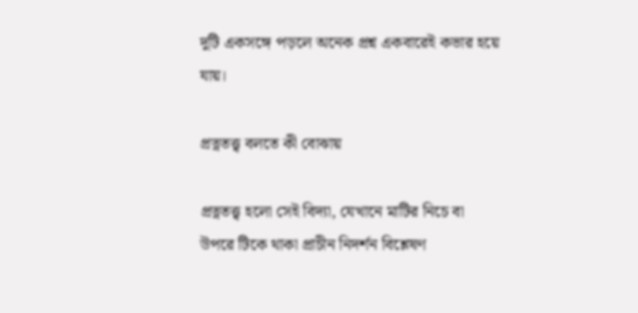দুটি একসঙ্গে পড়লে অনেক প্রশ্ন একবারেই কভার হয়ে যায়।

প্রত্নতত্ত্ব বলতে কী বোঝায়

প্রত্নতত্ত্ব হলো সেই বিদ্যা, যেখানে মাটির নিচে বা উপরে টিকে থাকা প্রাচীন নিদর্শন বিশ্লেষণ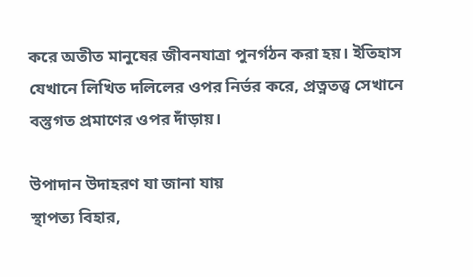করে অতীত মানুষের জীবনযাত্রা পুনর্গঠন করা হয়। ইতিহাস যেখানে লিখিত দলিলের ওপর নির্ভর করে, প্রত্নতত্ত্ব সেখানে বস্তুগত প্রমাণের ওপর দাঁড়ায়।

উপাদান উদাহরণ যা জানা যায়
স্থাপত্য বিহার,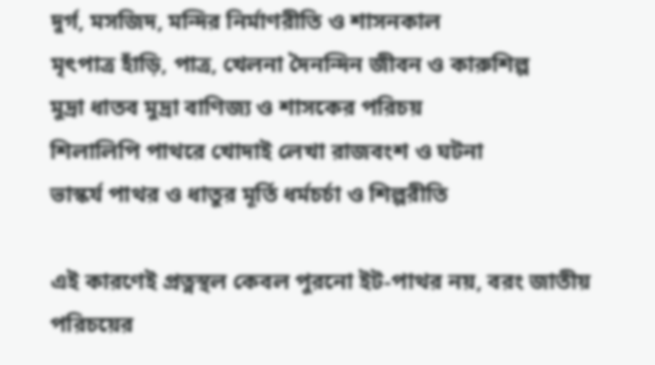দুর্গ, মসজিদ, মন্দির নির্মাণরীতি ও শাসনকাল
মৃৎপাত্র হাঁড়ি, পাত্র, খেলনা দৈনন্দিন জীবন ও কারুশিল্প
মুদ্রা ধাতব মুদ্রা বাণিজ্য ও শাসকের পরিচয়
শিলালিপি পাথরে খোদাই লেখা রাজবংশ ও ঘটনা
ভাস্কর্য পাথর ও ধাতুর মূর্তি ধর্মচর্চা ও শিল্পরীতি

এই কারণেই প্রত্নস্থল কেবল পুরনো ইট-পাথর নয়, বরং জাতীয় পরিচয়ের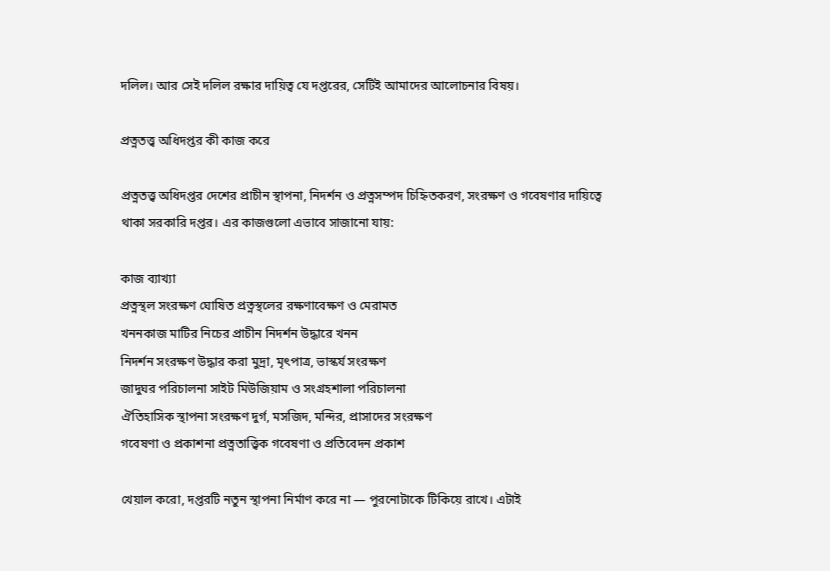দলিল। আর সেই দলিল রক্ষার দায়িত্ব যে দপ্তরের, সেটিই আমাদের আলোচনার বিষয়।

প্রত্নতত্ত্ব অধিদপ্তর কী কাজ করে

প্রত্নতত্ত্ব অধিদপ্তর দেশের প্রাচীন স্থাপনা, নিদর্শন ও প্রত্নসম্পদ চিহ্নিতকরণ, সংরক্ষণ ও গবেষণার দায়িত্বে থাকা সরকারি দপ্তর। এর কাজগুলো এভাবে সাজানো যায়:

কাজ ব্যাখ্যা
প্রত্নস্থল সংরক্ষণ ঘোষিত প্রত্নস্থলের রক্ষণাবেক্ষণ ও মেরামত
খননকাজ মাটির নিচের প্রাচীন নিদর্শন উদ্ধারে খনন
নিদর্শন সংরক্ষণ উদ্ধার করা মুদ্রা, মৃৎপাত্র, ভাস্কর্য সংরক্ষণ
জাদুঘর পরিচালনা সাইট মিউজিয়াম ও সংগ্রহশালা পরিচালনা
ঐতিহাসিক স্থাপনা সংরক্ষণ দুর্গ, মসজিদ, মন্দির, প্রাসাদের সংরক্ষণ
গবেষণা ও প্রকাশনা প্রত্নতাত্ত্বিক গবেষণা ও প্রতিবেদন প্রকাশ

খেয়াল করো, দপ্তরটি নতুন স্থাপনা নির্মাণ করে না — পুরনোটাকে টিকিয়ে রাখে। এটাই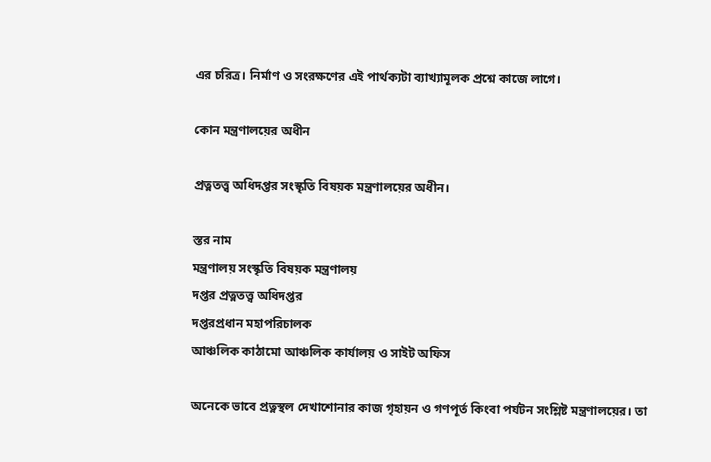এর চরিত্র। নির্মাণ ও সংরক্ষণের এই পার্থক্যটা ব্যাখ্যামূলক প্রশ্নে কাজে লাগে।

কোন মন্ত্রণালয়ের অধীন

প্রত্নতত্ত্ব অধিদপ্তর সংস্কৃতি বিষয়ক মন্ত্রণালয়ের অধীন।

স্তর নাম
মন্ত্রণালয় সংস্কৃতি বিষয়ক মন্ত্রণালয়
দপ্তর প্রত্নতত্ত্ব অধিদপ্তর
দপ্তরপ্রধান মহাপরিচালক
আঞ্চলিক কাঠামো আঞ্চলিক কার্যালয় ও সাইট অফিস

অনেকে ভাবে প্রত্নস্থল দেখাশোনার কাজ গৃহায়ন ও গণপূর্ত কিংবা পর্যটন সংশ্লিষ্ট মন্ত্রণালয়ের। তা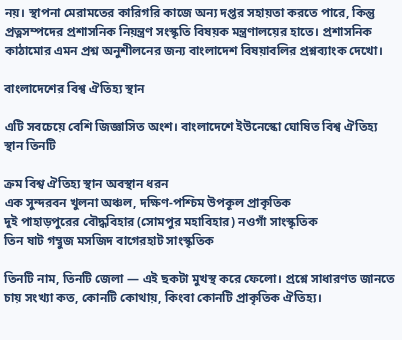নয়। স্থাপনা মেরামতের কারিগরি কাজে অন্য দপ্তর সহায়তা করতে পারে, কিন্তু প্রত্নসম্পদের প্রশাসনিক নিয়ন্ত্রণ সংস্কৃতি বিষয়ক মন্ত্রণালয়ের হাতে। প্রশাসনিক কাঠামোর এমন প্রশ্ন অনুশীলনের জন্য বাংলাদেশ বিষয়াবলির প্রশ্নব্যাংক দেখো।

বাংলাদেশের বিশ্ব ঐতিহ্য স্থান

এটি সবচেয়ে বেশি জিজ্ঞাসিত অংশ। বাংলাদেশে ইউনেস্কো ঘোষিত বিশ্ব ঐতিহ্য স্থান তিনটি

ক্রম বিশ্ব ঐতিহ্য স্থান অবস্থান ধরন
এক সুন্দরবন খুলনা অঞ্চল, দক্ষিণ-পশ্চিম উপকূল প্রাকৃতিক
দুই পাহাড়পুরের বৌদ্ধবিহার (সোমপুর মহাবিহার) নওগাঁ সাংস্কৃতিক
তিন ষাট গম্বুজ মসজিদ বাগেরহাট সাংস্কৃতিক

তিনটি নাম, তিনটি জেলা — এই ছকটা মুখস্থ করে ফেলো। প্রশ্নে সাধারণত জানতে চায় সংখ্যা কত, কোনটি কোথায়, কিংবা কোনটি প্রাকৃতিক ঐতিহ্য।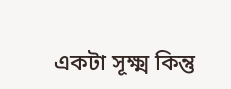একটা সূক্ষ্ম কিন্তু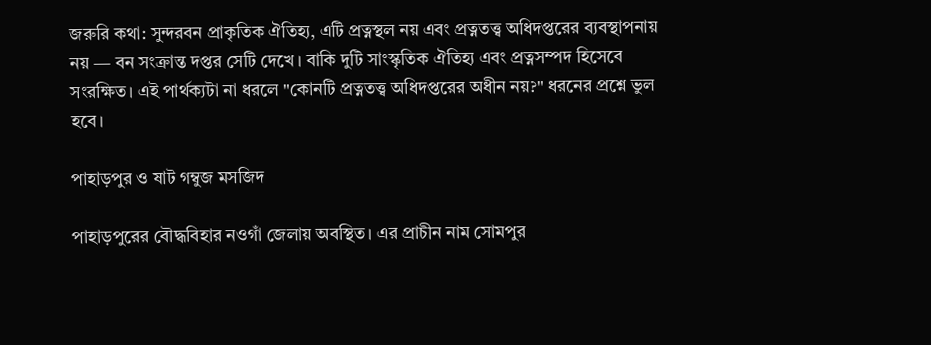জরুরি কথা: সুন্দরবন প্রাকৃতিক ঐতিহ্য, এটি প্রত্নস্থল নয় এবং প্রত্নতত্ত্ব অধিদপ্তরের ব্যবস্থাপনায় নয় — বন সংক্রান্ত দপ্তর সেটি দেখে। বাকি দুটি সাংস্কৃতিক ঐতিহ্য এবং প্রত্নসম্পদ হিসেবে সংরক্ষিত। এই পার্থক্যটা না ধরলে "কোনটি প্রত্নতত্ত্ব অধিদপ্তরের অধীন নয়?" ধরনের প্রশ্নে ভুল হবে।

পাহাড়পুর ও ষাট গম্বুজ মসজিদ

পাহাড়পুরের বৌদ্ধবিহার নওগাঁ জেলায় অবস্থিত। এর প্রাচীন নাম সোমপুর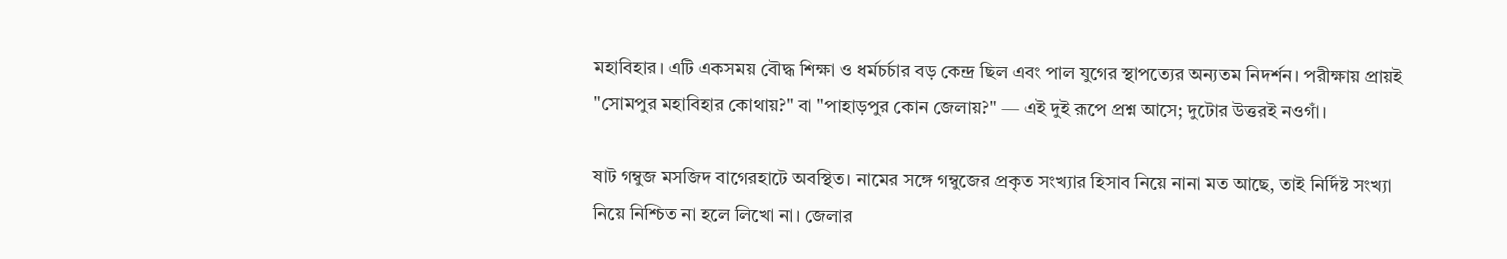মহাবিহার। এটি একসময় বৌদ্ধ শিক্ষা ও ধর্মচর্চার বড় কেন্দ্র ছিল এবং পাল যুগের স্থাপত্যের অন্যতম নিদর্শন। পরীক্ষায় প্রায়ই "সোমপুর মহাবিহার কোথায়?" বা "পাহাড়পুর কোন জেলায়?" — এই দুই রূপে প্রশ্ন আসে; দুটোর উত্তরই নওগাঁ।

ষাট গম্বুজ মসজিদ বাগেরহাটে অবস্থিত। নামের সঙ্গে গম্বুজের প্রকৃত সংখ্যার হিসাব নিয়ে নানা মত আছে, তাই নির্দিষ্ট সংখ্যা নিয়ে নিশ্চিত না হলে লিখো না। জেলার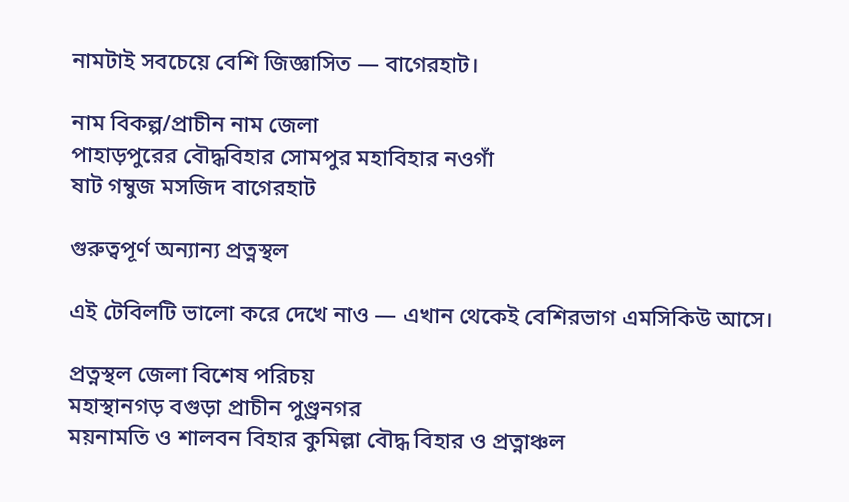নামটাই সবচেয়ে বেশি জিজ্ঞাসিত — বাগেরহাট।

নাম বিকল্প/প্রাচীন নাম জেলা
পাহাড়পুরের বৌদ্ধবিহার সোমপুর মহাবিহার নওগাঁ
ষাট গম্বুজ মসজিদ বাগেরহাট

গুরুত্বপূর্ণ অন্যান্য প্রত্নস্থল

এই টেবিলটি ভালো করে দেখে নাও — এখান থেকেই বেশিরভাগ এমসিকিউ আসে।

প্রত্নস্থল জেলা বিশেষ পরিচয়
মহাস্থানগড় বগুড়া প্রাচীন পুণ্ড্রনগর
ময়নামতি ও শালবন বিহার কুমিল্লা বৌদ্ধ বিহার ও প্রত্নাঞ্চল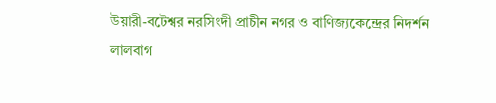উয়ারী-বটেশ্বর নরসিংদী প্রাচীন নগর ও বাণিজ্যকেন্দ্রের নিদর্শন
লালবাগ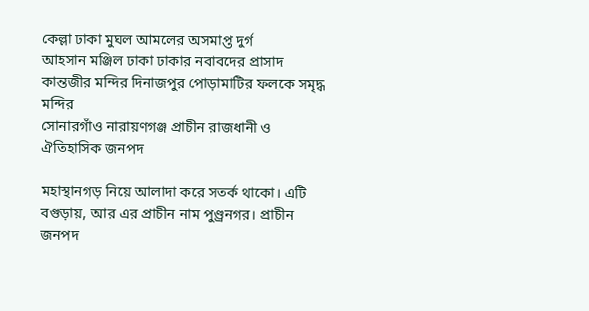কেল্লা ঢাকা মুঘল আমলের অসমাপ্ত দুর্গ
আহসান মঞ্জিল ঢাকা ঢাকার নবাবদের প্রাসাদ
কান্তজীর মন্দির দিনাজপুর পোড়ামাটির ফলকে সমৃদ্ধ মন্দির
সোনারগাঁও নারায়ণগঞ্জ প্রাচীন রাজধানী ও ঐতিহাসিক জনপদ

মহাস্থানগড় নিয়ে আলাদা করে সতর্ক থাকো। এটি বগুড়ায়, আর এর প্রাচীন নাম পুণ্ড্রনগর। প্রাচীন জনপদ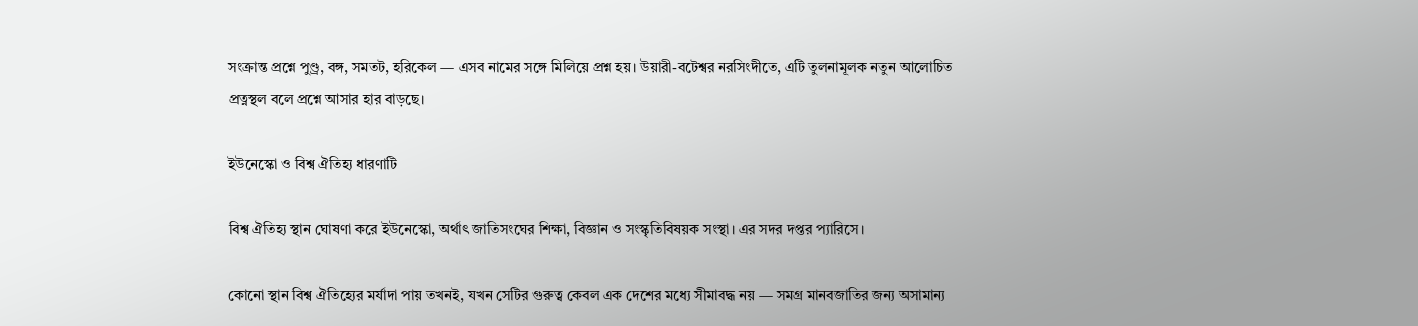সংক্রান্ত প্রশ্নে পুণ্ড্র, বঙ্গ, সমতট, হরিকেল — এসব নামের সঙ্গে মিলিয়ে প্রশ্ন হয়। উয়ারী-বটেশ্বর নরসিংদীতে, এটি তুলনামূলক নতুন আলোচিত প্রত্নস্থল বলে প্রশ্নে আসার হার বাড়ছে।

ইউনেস্কো ও বিশ্ব ঐতিহ্য ধারণাটি

বিশ্ব ঐতিহ্য স্থান ঘোষণা করে ইউনেস্কো, অর্থাৎ জাতিসংঘের শিক্ষা, বিজ্ঞান ও সংস্কৃতিবিষয়ক সংস্থা। এর সদর দপ্তর প্যারিসে।

কোনো স্থান বিশ্ব ঐতিহ্যের মর্যাদা পায় তখনই, যখন সেটির গুরুত্ব কেবল এক দেশের মধ্যে সীমাবদ্ধ নয় — সমগ্র মানবজাতির জন্য অসামান্য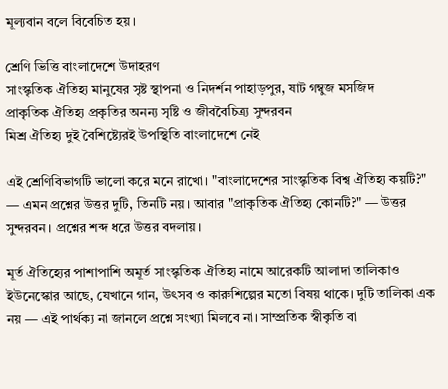মূল্যবান বলে বিবেচিত হয়।

শ্রেণি ভিত্তি বাংলাদেশে উদাহরণ
সাংস্কৃতিক ঐতিহ্য মানুষের সৃষ্ট স্থাপনা ও নিদর্শন পাহাড়পুর, ষাট গম্বুজ মসজিদ
প্রাকৃতিক ঐতিহ্য প্রকৃতির অনন্য সৃষ্টি ও জীববৈচিত্র্য সুন্দরবন
মিশ্র ঐতিহ্য দুই বৈশিষ্ট্যেরই উপস্থিতি বাংলাদেশে নেই

এই শ্রেণিবিভাগটি ভালো করে মনে রাখো। "বাংলাদেশের সাংস্কৃতিক বিশ্ব ঐতিহ্য কয়টি?" — এমন প্রশ্নের উত্তর দুটি, তিনটি নয়। আবার "প্রাকৃতিক ঐতিহ্য কোনটি?" — উত্তর সুন্দরবন। প্রশ্নের শব্দ ধরে উত্তর বদলায়।

মূর্ত ঐতিহ্যের পাশাপাশি অমূর্ত সাংস্কৃতিক ঐতিহ্য নামে আরেকটি আলাদা তালিকাও ইউনেস্কোর আছে, যেখানে গান, উৎসব ও কারুশিল্পের মতো বিষয় থাকে। দুটি তালিকা এক নয় — এই পার্থক্য না জানলে প্রশ্নে সংখ্যা মিলবে না। সাম্প্রতিক স্বীকৃতি বা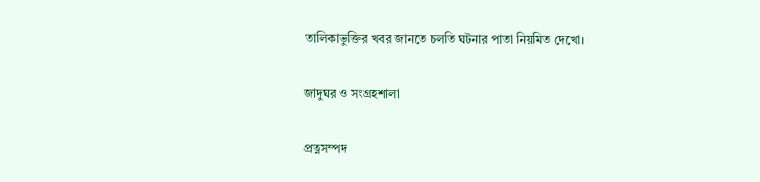তালিকাভুক্তির খবর জানতে চলতি ঘটনার পাতা নিয়মিত দেখো।

জাদুঘর ও সংগ্রহশালা

প্রত্নসম্পদ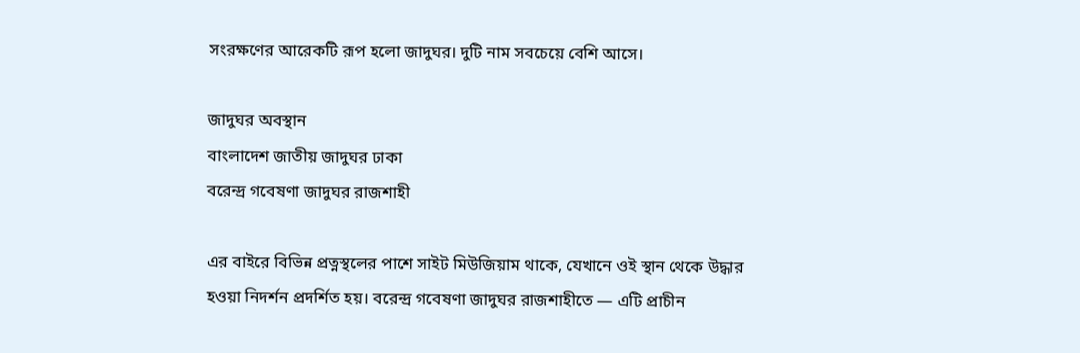সংরক্ষণের আরেকটি রূপ হলো জাদুঘর। দুটি নাম সবচেয়ে বেশি আসে।

জাদুঘর অবস্থান
বাংলাদেশ জাতীয় জাদুঘর ঢাকা
বরেন্দ্র গবেষণা জাদুঘর রাজশাহী

এর বাইরে বিভিন্ন প্রত্নস্থলের পাশে সাইট মিউজিয়াম থাকে, যেখানে ওই স্থান থেকে উদ্ধার হওয়া নিদর্শন প্রদর্শিত হয়। বরেন্দ্র গবেষণা জাদুঘর রাজশাহীতে — এটি প্রাচীন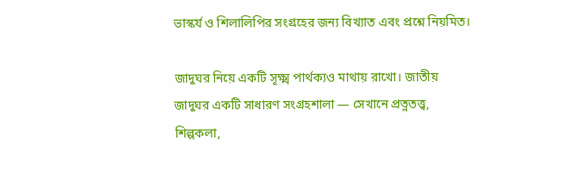ভাস্কর্য ও শিলালিপির সংগ্রহের জন্য বিখ্যাত এবং প্রশ্নে নিয়মিত।

জাদুঘর নিয়ে একটি সূক্ষ্ম পার্থক্যও মাথায় রাখো। জাতীয় জাদুঘর একটি সাধারণ সংগ্রহশালা — সেখানে প্রত্নতত্ত্ব, শিল্পকলা,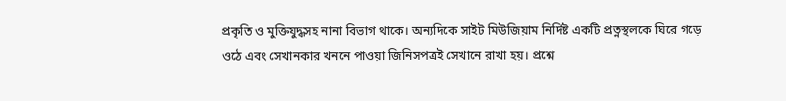প্রকৃতি ও মুক্তিযুদ্ধসহ নানা বিভাগ থাকে। অন্যদিকে সাইট মিউজিয়াম নির্দিষ্ট একটি প্রত্নস্থলকে ঘিরে গড়ে ওঠে এবং সেখানকার খননে পাওয়া জিনিসপত্রই সেখানে রাখা হয়। প্রশ্নে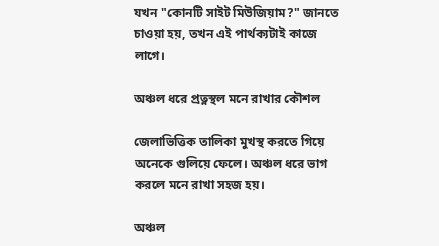যখন "কোনটি সাইট মিউজিয়াম?" জানতে চাওয়া হয়, তখন এই পার্থক্যটাই কাজে লাগে।

অঞ্চল ধরে প্রত্নস্থল মনে রাখার কৌশল

জেলাভিত্তিক তালিকা মুখস্থ করতে গিয়ে অনেকে গুলিয়ে ফেলে। অঞ্চল ধরে ভাগ করলে মনে রাখা সহজ হয়।

অঞ্চল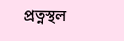প্রত্নস্থল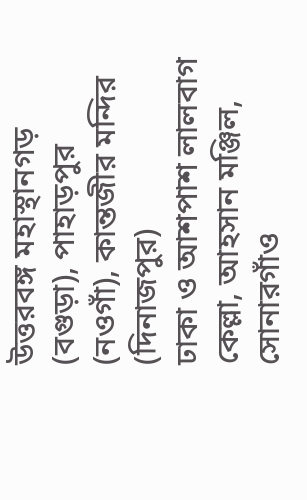উত্তরবঙ্গ মহাস্থানগড় (বগুড়া), পাহাড়পুর (নওগাঁ), কান্তজীর মন্দির (দিনাজপুর)
ঢাকা ও আশপাশ লালবাগ কেল্লা, আহসান মঞ্জিল, সোনারগাঁও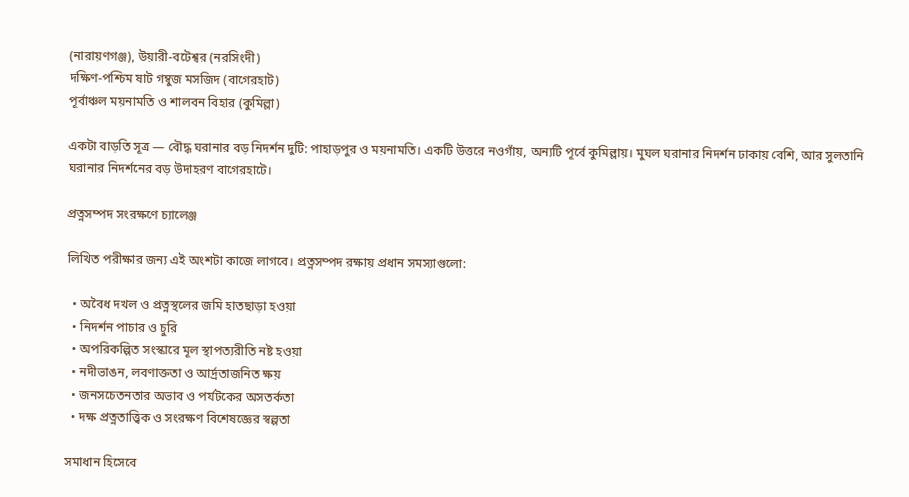(নারায়ণগঞ্জ), উয়ারী-বটেশ্বর (নরসিংদী)
দক্ষিণ-পশ্চিম ষাট গম্বুজ মসজিদ (বাগেরহাট)
পূর্বাঞ্চল ময়নামতি ও শালবন বিহার (কুমিল্লা)

একটা বাড়তি সূত্র — বৌদ্ধ ঘরানার বড় নিদর্শন দুটি: পাহাড়পুর ও ময়নামতি। একটি উত্তরে নওগাঁয়, অন্যটি পূর্বে কুমিল্লায়। মুঘল ঘরানার নিদর্শন ঢাকায় বেশি, আর সুলতানি ঘরানার নিদর্শনের বড় উদাহরণ বাগেরহাটে।

প্রত্নসম্পদ সংরক্ষণে চ্যালেঞ্জ

লিখিত পরীক্ষার জন্য এই অংশটা কাজে লাগবে। প্রত্নসম্পদ রক্ষায় প্রধান সমস্যাগুলো:

  • অবৈধ দখল ও প্রত্নস্থলের জমি হাতছাড়া হওয়া
  • নিদর্শন পাচার ও চুরি
  • অপরিকল্পিত সংস্কারে মূল স্থাপত্যরীতি নষ্ট হওয়া
  • নদীভাঙন, লবণাক্ততা ও আর্দ্রতাজনিত ক্ষয়
  • জনসচেতনতার অভাব ও পর্যটকের অসতর্কতা
  • দক্ষ প্রত্নতাত্ত্বিক ও সংরক্ষণ বিশেষজ্ঞের স্বল্পতা

সমাধান হিসেবে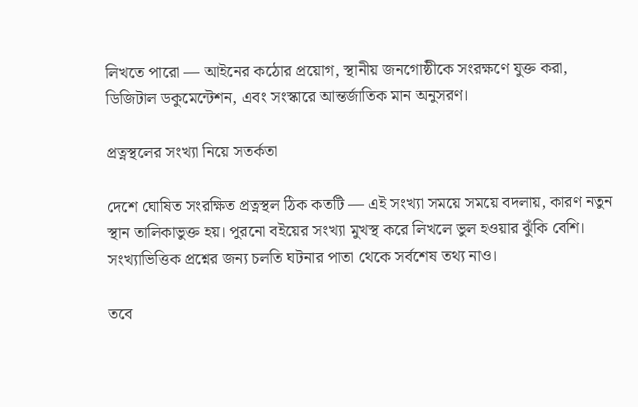লিখতে পারো — আইনের কঠোর প্রয়োগ, স্থানীয় জনগোষ্ঠীকে সংরক্ষণে যুক্ত করা, ডিজিটাল ডকুমেন্টেশন, এবং সংস্কারে আন্তর্জাতিক মান অনুসরণ।

প্রত্নস্থলের সংখ্যা নিয়ে সতর্কতা

দেশে ঘোষিত সংরক্ষিত প্রত্নস্থল ঠিক কতটি — এই সংখ্যা সময়ে সময়ে বদলায়, কারণ নতুন স্থান তালিকাভুক্ত হয়। পুরনো বইয়ের সংখ্যা মুখস্থ করে লিখলে ভুল হওয়ার ঝুঁকি বেশি। সংখ্যাভিত্তিক প্রশ্নের জন্য চলতি ঘটনার পাতা থেকে সর্বশেষ তথ্য নাও।

তবে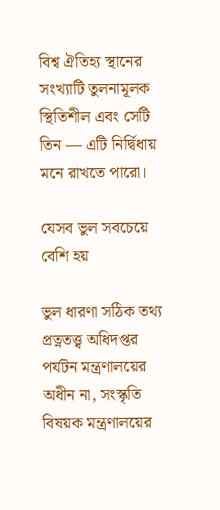বিশ্ব ঐতিহ্য স্থানের সংখ্যাটি তুলনামূলক স্থিতিশীল এবং সেটি তিন — এটি নির্দ্বিধায় মনে রাখতে পারো।

যেসব ভুল সবচেয়ে বেশি হয়

ভুল ধারণা সঠিক তথ্য
প্রত্নতত্ত্ব অধিদপ্তর পর্যটন মন্ত্রণালয়ের অধীন না, সংস্কৃতি বিষয়ক মন্ত্রণালয়ের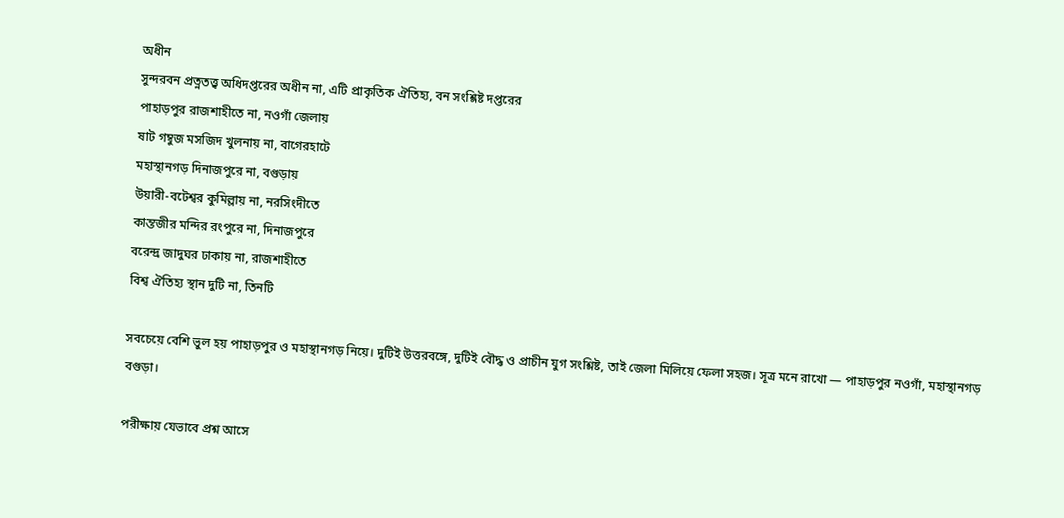অধীন
সুন্দরবন প্রত্নতত্ত্ব অধিদপ্তরের অধীন না, এটি প্রাকৃতিক ঐতিহ্য, বন সংশ্লিষ্ট দপ্তরের
পাহাড়পুর রাজশাহীতে না, নওগাঁ জেলায়
ষাট গম্বুজ মসজিদ খুলনায় না, বাগেরহাটে
মহাস্থানগড় দিনাজপুরে না, বগুড়ায়
উয়ারী-বটেশ্বর কুমিল্লায় না, নরসিংদীতে
কান্তজীর মন্দির রংপুরে না, দিনাজপুরে
বরেন্দ্র জাদুঘর ঢাকায় না, রাজশাহীতে
বিশ্ব ঐতিহ্য স্থান দুটি না, তিনটি

সবচেয়ে বেশি ভুল হয় পাহাড়পুর ও মহাস্থানগড় নিয়ে। দুটিই উত্তরবঙ্গে, দুটিই বৌদ্ধ ও প্রাচীন যুগ সংশ্লিষ্ট, তাই জেলা মিলিয়ে ফেলা সহজ। সূত্র মনে রাখো — পাহাড়পুর নওগাঁ, মহাস্থানগড় বগুড়া।

পরীক্ষায় যেভাবে প্রশ্ন আসে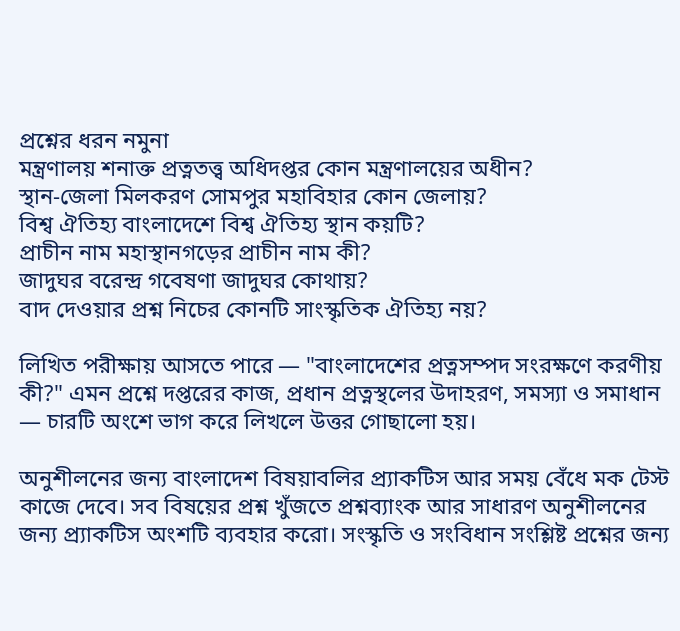প্রশ্নের ধরন নমুনা
মন্ত্রণালয় শনাক্ত প্রত্নতত্ত্ব অধিদপ্তর কোন মন্ত্রণালয়ের অধীন?
স্থান-জেলা মিলকরণ সোমপুর মহাবিহার কোন জেলায়?
বিশ্ব ঐতিহ্য বাংলাদেশে বিশ্ব ঐতিহ্য স্থান কয়টি?
প্রাচীন নাম মহাস্থানগড়ের প্রাচীন নাম কী?
জাদুঘর বরেন্দ্র গবেষণা জাদুঘর কোথায়?
বাদ দেওয়ার প্রশ্ন নিচের কোনটি সাংস্কৃতিক ঐতিহ্য নয়?

লিখিত পরীক্ষায় আসতে পারে — "বাংলাদেশের প্রত্নসম্পদ সংরক্ষণে করণীয় কী?" এমন প্রশ্নে দপ্তরের কাজ, প্রধান প্রত্নস্থলের উদাহরণ, সমস্যা ও সমাধান — চারটি অংশে ভাগ করে লিখলে উত্তর গোছালো হয়।

অনুশীলনের জন্য বাংলাদেশ বিষয়াবলির প্র্যাকটিস আর সময় বেঁধে মক টেস্ট কাজে দেবে। সব বিষয়ের প্রশ্ন খুঁজতে প্রশ্নব্যাংক আর সাধারণ অনুশীলনের জন্য প্র্যাকটিস অংশটি ব্যবহার করো। সংস্কৃতি ও সংবিধান সংশ্লিষ্ট প্রশ্নের জন্য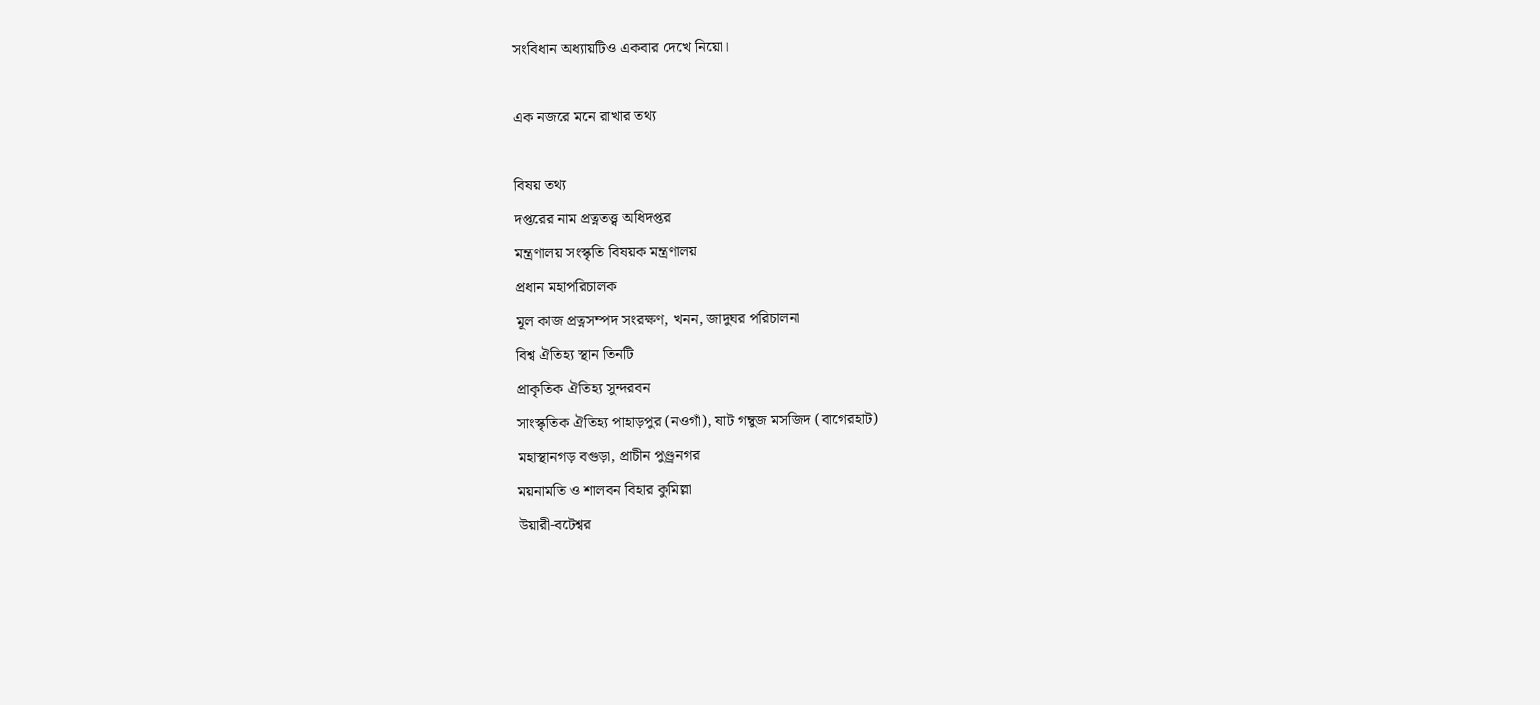সংবিধান অধ্যায়টিও একবার দেখে নিয়ো।

এক নজরে মনে রাখার তথ্য

বিষয় তথ্য
দপ্তরের নাম প্রত্নতত্ত্ব অধিদপ্তর
মন্ত্রণালয় সংস্কৃতি বিষয়ক মন্ত্রণালয়
প্রধান মহাপরিচালক
মূল কাজ প্রত্নসম্পদ সংরক্ষণ, খনন, জাদুঘর পরিচালনা
বিশ্ব ঐতিহ্য স্থান তিনটি
প্রাকৃতিক ঐতিহ্য সুন্দরবন
সাংস্কৃতিক ঐতিহ্য পাহাড়পুর (নওগাঁ), ষাট গম্বুজ মসজিদ (বাগেরহাট)
মহাস্থানগড় বগুড়া, প্রাচীন পুণ্ড্রনগর
ময়নামতি ও শালবন বিহার কুমিল্লা
উয়ারী-বটেশ্বর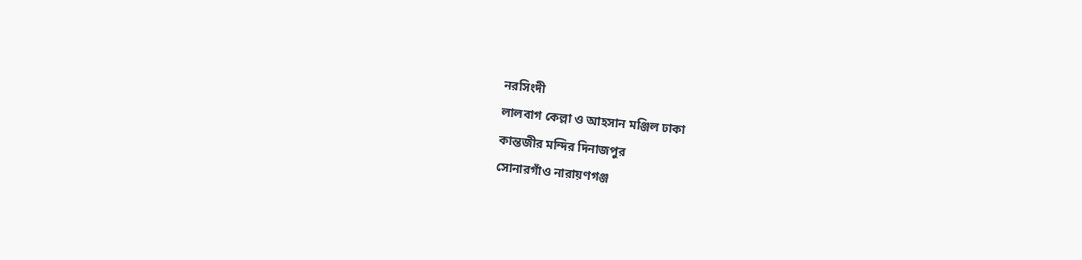নরসিংদী
লালবাগ কেল্লা ও আহসান মঞ্জিল ঢাকা
কান্তজীর মন্দির দিনাজপুর
সোনারগাঁও নারায়ণগঞ্জ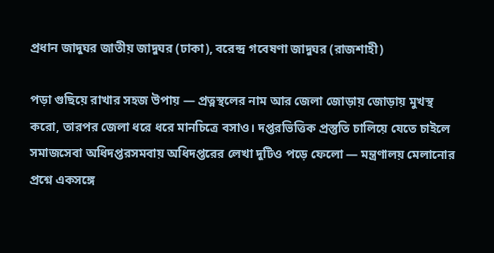প্রধান জাদুঘর জাতীয় জাদুঘর (ঢাকা), বরেন্দ্র গবেষণা জাদুঘর (রাজশাহী)

পড়া গুছিয়ে রাখার সহজ উপায় — প্রত্নস্থলের নাম আর জেলা জোড়ায় জোড়ায় মুখস্থ করো, তারপর জেলা ধরে ধরে মানচিত্রে বসাও। দপ্তরভিত্তিক প্রস্তুতি চালিয়ে যেতে চাইলে সমাজসেবা অধিদপ্তরসমবায় অধিদপ্তরের লেখা দুটিও পড়ে ফেলো — মন্ত্রণালয় মেলানোর প্রশ্নে একসঙ্গে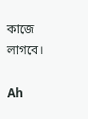কাজে লাগবে।

Ah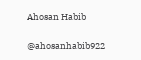Ahosan Habib

@ahosanhabib922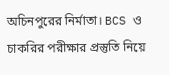অচিনপুরের নির্মাতা। BCS ও চাকরির পরীক্ষার প্রস্তুতি নিয়ে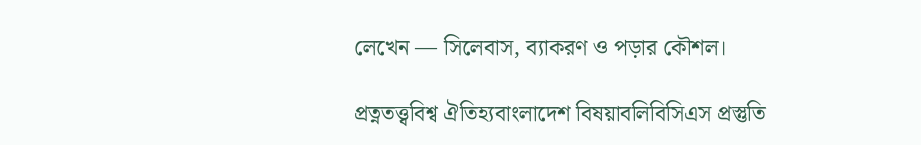লেখেন — সিলেবাস, ব্যাকরণ ও পড়ার কৌশল।

প্রত্নতত্ত্ববিশ্ব ঐতিহ্যবাংলাদেশ বিষয়াবলিবিসিএস প্রস্তুতি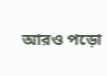আরও পড়ো